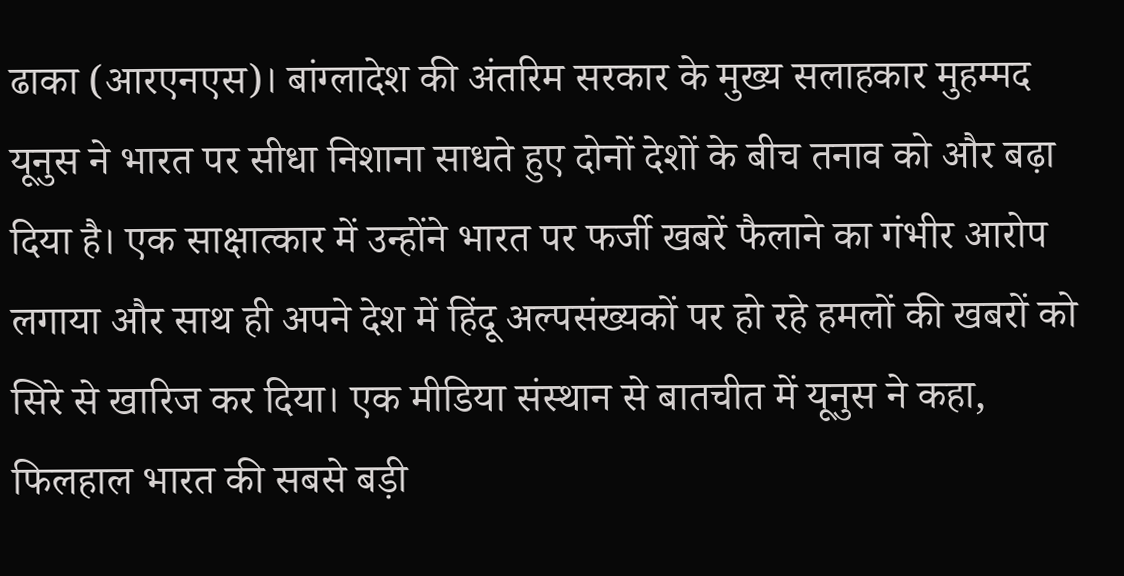ढाका (आरएनएस)। बांग्लादेश की अंतरिम सरकार के मुख्य सलाहकार मुहम्मद यूनुस ने भारत पर सीधा निशाना साधते हुए दोनों देशों के बीच तनाव को और बढ़ा दिया है। एक साक्षात्कार में उन्होंने भारत पर फर्जी खबरें फैलाने का गंभीर आरोप लगाया और साथ ही अपने देश में हिंदू अल्पसंख्यकों पर हो रहे हमलों की खबरों को सिरे से खारिज कर दिया। एक मीडिया संस्थान से बातचीत में यूनुस ने कहा, फिलहाल भारत की सबसे बड़ी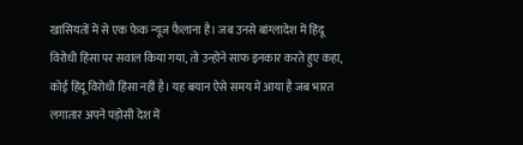खासियतों में से एक फेक न्यूज फैलाना है। जब उनसे बांग्लादेश में हिंदू विरोधी हिंसा पर सवाल किया गया, तो उन्होंने साफ इनकार करते हुए कहा, कोई हिंदू विरोधी हिंसा नहीं है। यह बयान ऐसे समय में आया है जब भारत लगातार अपने पड़ोसी देश में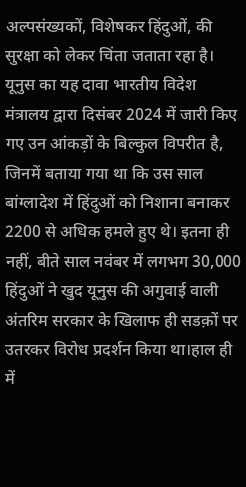अल्पसंख्यकों, विशेषकर हिंदुओं, की सुरक्षा को लेकर चिंता जताता रहा है।
यूनुस का यह दावा भारतीय विदेश मंत्रालय द्वारा दिसंबर 2024 में जारी किए गए उन आंकड़ों के बिल्कुल विपरीत है, जिनमें बताया गया था कि उस साल बांग्लादेश में हिंदुओं को निशाना बनाकर 2200 से अधिक हमले हुए थे। इतना ही नहीं, बीते साल नवंबर में लगभग 30,000 हिंदुओं ने खुद यूनुस की अगुवाई वाली अंतरिम सरकार के खिलाफ ही सडक़ों पर उतरकर विरोध प्रदर्शन किया था।हाल ही में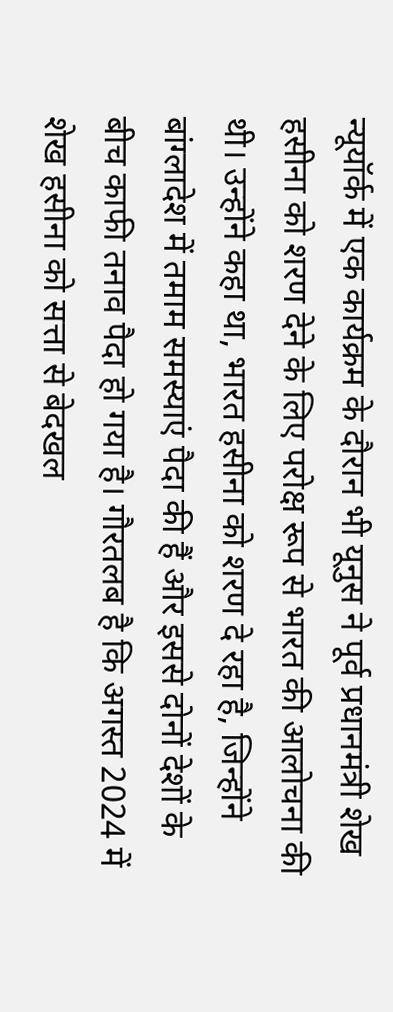न्यूयॉर्क में एक कार्यक्रम के दौरान भी यूनुस ने पूर्व प्रधानमंत्री शेख हसीना को शरण देने के लिए परोक्ष रूप से भारत की आलोचना की थी। उन्होंने कहा था, भारत हसीना को शरण दे रहा है, जिन्होंने बांग्लादेश में तमाम समस्याएं पैदा की हैं और इससे दोनों देशों के बीच काफी तनाव पैदा हो गया है। गौरतलब है कि अगस्त 2024 में शेख हसीना को सत्ता से बेदखल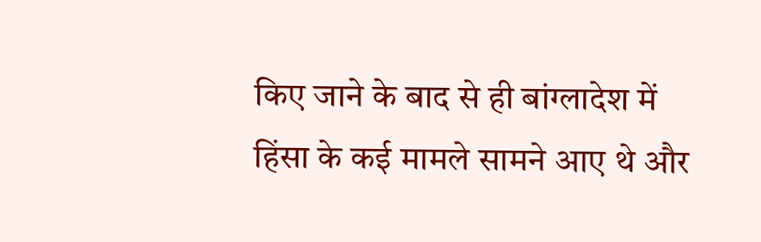किए जाने के बाद से ही बांग्लादेश में हिंसा के कई मामले सामने आए थे और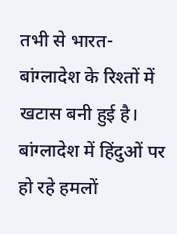तभी से भारत-बांग्लादेश के रिश्तों में खटास बनी हुई है। बांग्लादेश में हिंदुओं पर हो रहे हमलों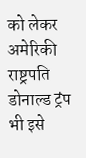को लेकर अमेरिकी राष्ट्रपति डोनाल्ड ट्रंप भी इसे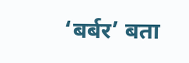‘बर्बर’ बता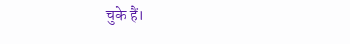चुके हैं।